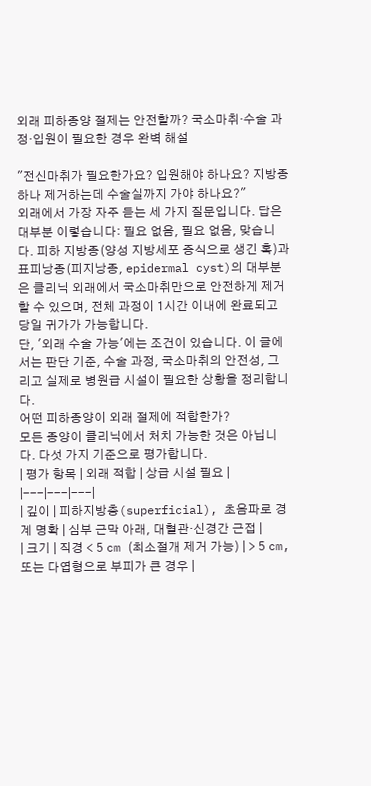외래 피하종양 절제는 안전할까? 국소마취·수술 과정·입원이 필요한 경우 완벽 해설

"전신마취가 필요한가요? 입원해야 하나요? 지방종 하나 제거하는데 수술실까지 가야 하나요?"
외래에서 가장 자주 듣는 세 가지 질문입니다. 답은 대부분 이렇습니다: 필요 없음, 필요 없음, 맞습니다. 피하 지방종(양성 지방세포 증식으로 생긴 혹)과 표피낭종(피지낭종, epidermal cyst)의 대부분은 클리닉 외래에서 국소마취만으로 안전하게 제거할 수 있으며, 전체 과정이 1시간 이내에 완료되고 당일 귀가가 가능합니다.
단, '외래 수술 가능'에는 조건이 있습니다. 이 글에서는 판단 기준, 수술 과정, 국소마취의 안전성, 그리고 실제로 병원급 시설이 필요한 상황을 정리합니다.
어떤 피하종양이 외래 절제에 적합한가?
모든 종양이 클리닉에서 처치 가능한 것은 아닙니다. 다섯 가지 기준으로 평가합니다.
| 평가 항목 | 외래 적합 | 상급 시설 필요 |
|---|---|---|
| 깊이 | 피하지방층(superficial), 초음파로 경계 명확 | 심부 근막 아래, 대혈관·신경간 근접 |
| 크기 | 직경 < 5 cm (최소절개 제거 가능) | > 5 cm, 또는 다엽형으로 부피가 큰 경우 |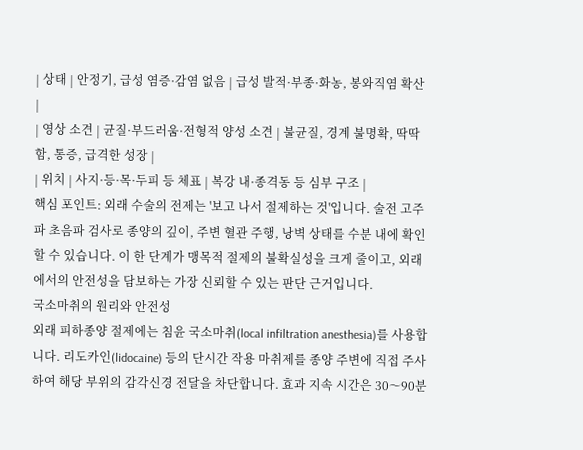| 상태 | 안정기, 급성 염증·감염 없음 | 급성 발적·부종·화농, 봉와직염 확산 |
| 영상 소견 | 균질·부드러움·전형적 양성 소견 | 불균질, 경계 불명확, 딱딱함, 통증, 급격한 성장 |
| 위치 | 사지·등·목·두피 등 체표 | 복강 내·종격동 등 심부 구조 |
핵심 포인트: 외래 수술의 전제는 '보고 나서 절제하는 것'입니다. 술전 고주파 초음파 검사로 종양의 깊이, 주변 혈관 주행, 낭벽 상태를 수분 내에 확인할 수 있습니다. 이 한 단계가 맹목적 절제의 불확실성을 크게 줄이고, 외래에서의 안전성을 담보하는 가장 신뢰할 수 있는 판단 근거입니다.
국소마취의 원리와 안전성
외래 피하종양 절제에는 침윤 국소마취(local infiltration anesthesia)를 사용합니다. 리도카인(lidocaine) 등의 단시간 작용 마취제를 종양 주변에 직접 주사하여 해당 부위의 감각신경 전달을 차단합니다. 효과 지속 시간은 30〜90분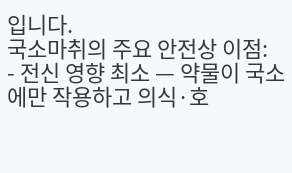입니다.
국소마취의 주요 안전상 이점:
- 전신 영향 최소 — 약물이 국소에만 작용하고 의식·호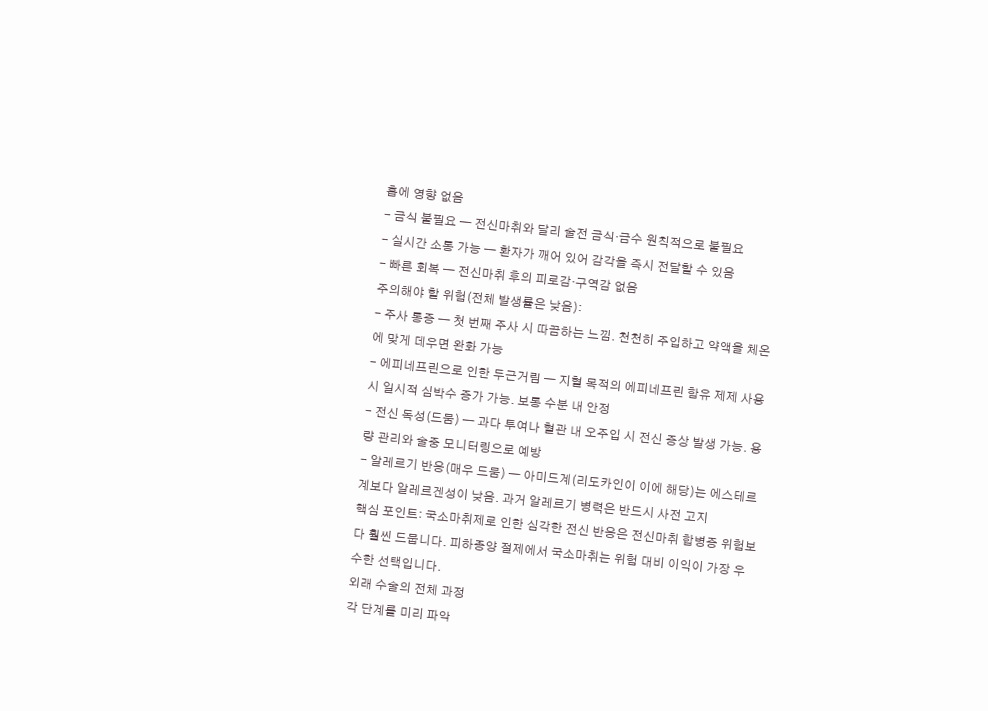흡에 영향 없음
- 금식 불필요 — 전신마취와 달리 술전 금식·금수 원칙적으로 불필요
- 실시간 소통 가능 — 환자가 깨어 있어 감각을 즉시 전달할 수 있음
- 빠른 회복 — 전신마취 후의 피로감·구역감 없음
주의해야 할 위험(전체 발생률은 낮음):
- 주사 통증 — 첫 번째 주사 시 따끔하는 느낌. 천천히 주입하고 약액을 체온에 맞게 데우면 완화 가능
- 에피네프린으로 인한 두근거림 — 지혈 목적의 에피네프린 함유 제제 사용 시 일시적 심박수 증가 가능. 보통 수분 내 안정
- 전신 독성(드뭄) — 과다 투여나 혈관 내 오주입 시 전신 증상 발생 가능. 용량 관리와 술중 모니터링으로 예방
- 알레르기 반응(매우 드뭄) — 아미드계(리도카인이 이에 해당)는 에스테르계보다 알레르겐성이 낮음. 과거 알레르기 병력은 반드시 사전 고지
핵심 포인트: 국소마취제로 인한 심각한 전신 반응은 전신마취 합병증 위험보다 훨씬 드뭅니다. 피하종양 절제에서 국소마취는 위험 대비 이익이 가장 우수한 선택입니다.
외래 수술의 전체 과정
각 단계를 미리 파악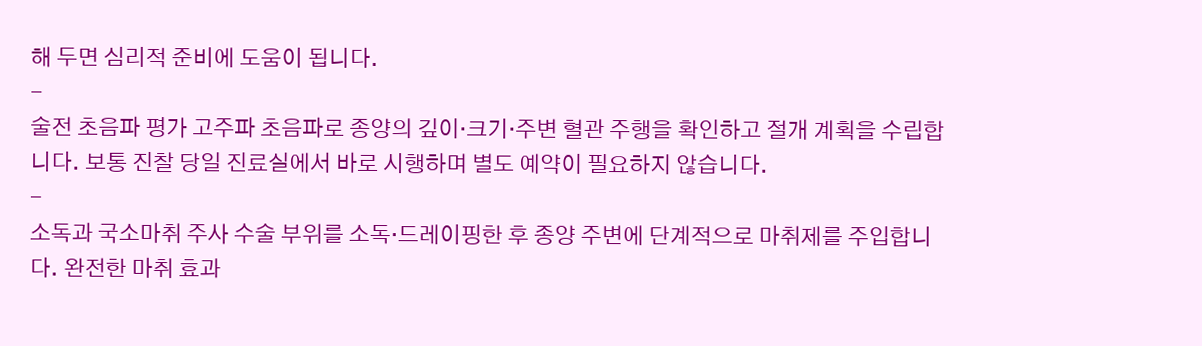해 두면 심리적 준비에 도움이 됩니다.
-
술전 초음파 평가 고주파 초음파로 종양의 깊이·크기·주변 혈관 주행을 확인하고 절개 계획을 수립합니다. 보통 진찰 당일 진료실에서 바로 시행하며 별도 예약이 필요하지 않습니다.
-
소독과 국소마취 주사 수술 부위를 소독·드레이핑한 후 종양 주변에 단계적으로 마취제를 주입합니다. 완전한 마취 효과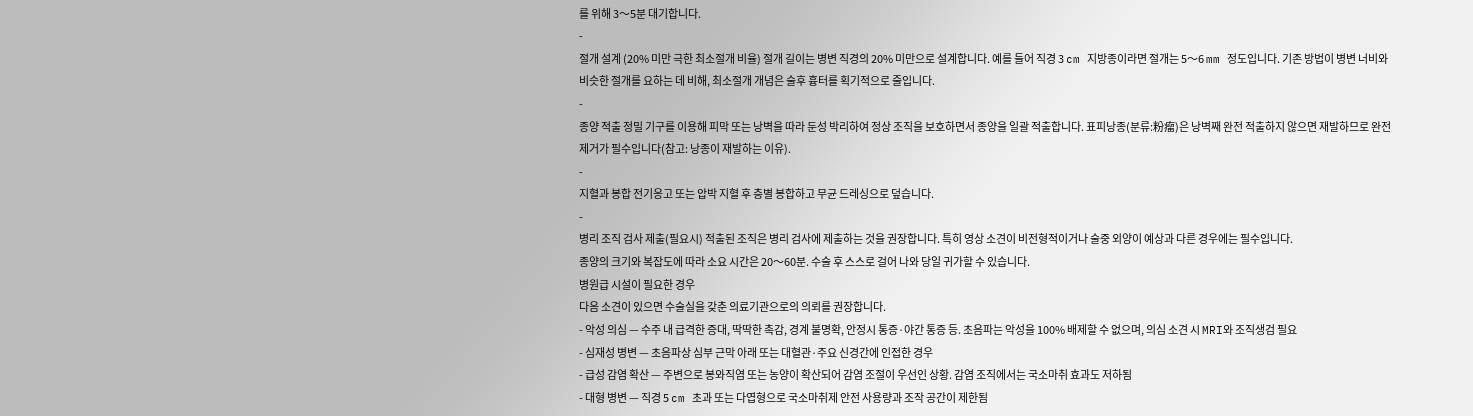를 위해 3〜5분 대기합니다.
-
절개 설계 (20% 미만 극한 최소절개 비율) 절개 길이는 병변 직경의 20% 미만으로 설계합니다. 예를 들어 직경 3 cm 지방종이라면 절개는 5〜6 mm 정도입니다. 기존 방법이 병변 너비와 비슷한 절개를 요하는 데 비해, 최소절개 개념은 술후 흉터를 획기적으로 줄입니다.
-
종양 적출 정밀 기구를 이용해 피막 또는 낭벽을 따라 둔성 박리하여 정상 조직을 보호하면서 종양을 일괄 적출합니다. 표피낭종(분류:粉瘤)은 낭벽째 완전 적출하지 않으면 재발하므로 완전 제거가 필수입니다(참고: 낭종이 재발하는 이유).
-
지혈과 봉합 전기응고 또는 압박 지혈 후 층별 봉합하고 무균 드레싱으로 덮습니다.
-
병리 조직 검사 제출(필요시) 적출된 조직은 병리 검사에 제출하는 것을 권장합니다. 특히 영상 소견이 비전형적이거나 술중 외양이 예상과 다른 경우에는 필수입니다.
종양의 크기와 복잡도에 따라 소요 시간은 20〜60분. 수술 후 스스로 걸어 나와 당일 귀가할 수 있습니다.
병원급 시설이 필요한 경우
다음 소견이 있으면 수술실을 갖춘 의료기관으로의 의뢰를 권장합니다.
- 악성 의심 — 수주 내 급격한 증대, 딱딱한 촉감, 경계 불명확, 안정시 통증·야간 통증 등. 초음파는 악성을 100% 배제할 수 없으며, 의심 소견 시 MRI와 조직생검 필요
- 심재성 병변 — 초음파상 심부 근막 아래 또는 대혈관·주요 신경간에 인접한 경우
- 급성 감염 확산 — 주변으로 봉와직염 또는 농양이 확산되어 감염 조절이 우선인 상황. 감염 조직에서는 국소마취 효과도 저하됨
- 대형 병변 — 직경 5 cm 초과 또는 다엽형으로 국소마취제 안전 사용량과 조작 공간이 제한됨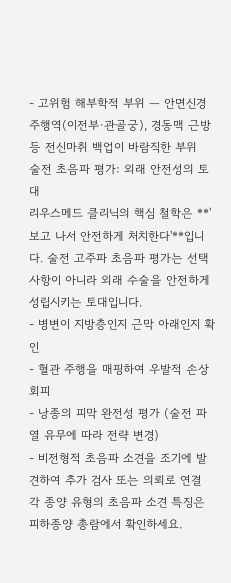- 고위험 해부학적 부위 — 안면신경 주행역(이전부·관골궁), 경동맥 근방 등 전신마취 백업이 바람직한 부위
술전 초음파 평가: 외래 안전성의 토대
리우스메드 클리닉의 핵심 철학은 **'보고 나서 안전하게 처치한다'**입니다. 술전 고주파 초음파 평가는 선택 사항이 아니라 외래 수술을 안전하게 성립시키는 토대입니다.
- 병변이 지방층인지 근막 아래인지 확인
- 혈관 주행을 매핑하여 우발적 손상 회피
- 낭종의 피막 완전성 평가 (술전 파열 유무에 따라 전략 변경)
- 비전형적 초음파 소견을 조기에 발견하여 추가 검사 또는 의뢰로 연결
각 종양 유형의 초음파 소견 특징은 피하종양 총람에서 확인하세요.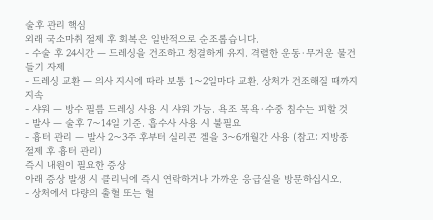술후 관리 핵심
외래 국소마취 절제 후 회복은 일반적으로 순조롭습니다.
- 수술 후 24시간 — 드레싱을 건조하고 청결하게 유지. 격렬한 운동·무거운 물건 들기 자제
- 드레싱 교환 — 의사 지시에 따라 보통 1〜2일마다 교환. 상처가 건조해질 때까지 지속
- 샤워 — 방수 필름 드레싱 사용 시 샤워 가능. 욕조 목욕·수중 침수는 피할 것
- 발사 — 술후 7〜14일 기준. 흡수사 사용 시 불필요
- 흉터 관리 — 발사 2〜3주 후부터 실리콘 겔을 3〜6개월간 사용 (참고: 지방종 절제 후 흉터 관리)
즉시 내원이 필요한 증상
아래 증상 발생 시 클리닉에 즉시 연락하거나 가까운 응급실을 방문하십시오.
- 상처에서 다량의 출혈 또는 혈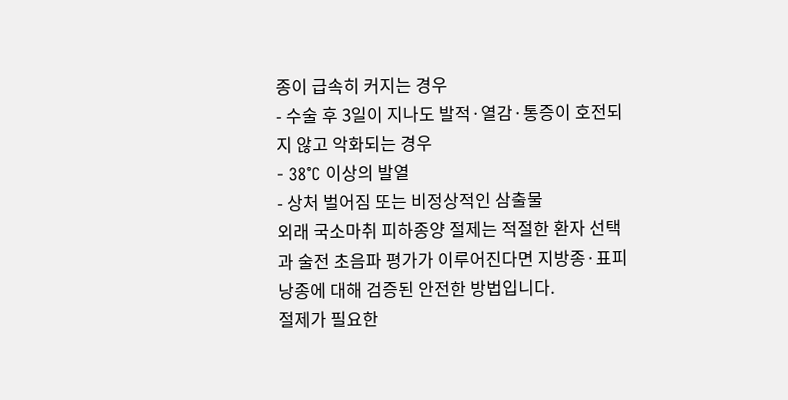종이 급속히 커지는 경우
- 수술 후 3일이 지나도 발적·열감·통증이 호전되지 않고 악화되는 경우
- 38°C 이상의 발열
- 상처 벌어짐 또는 비정상적인 삼출물
외래 국소마취 피하종양 절제는 적절한 환자 선택과 술전 초음파 평가가 이루어진다면 지방종·표피낭종에 대해 검증된 안전한 방법입니다.
절제가 필요한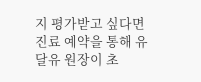지 평가받고 싶다면 진료 예약을 통해 유달유 원장이 초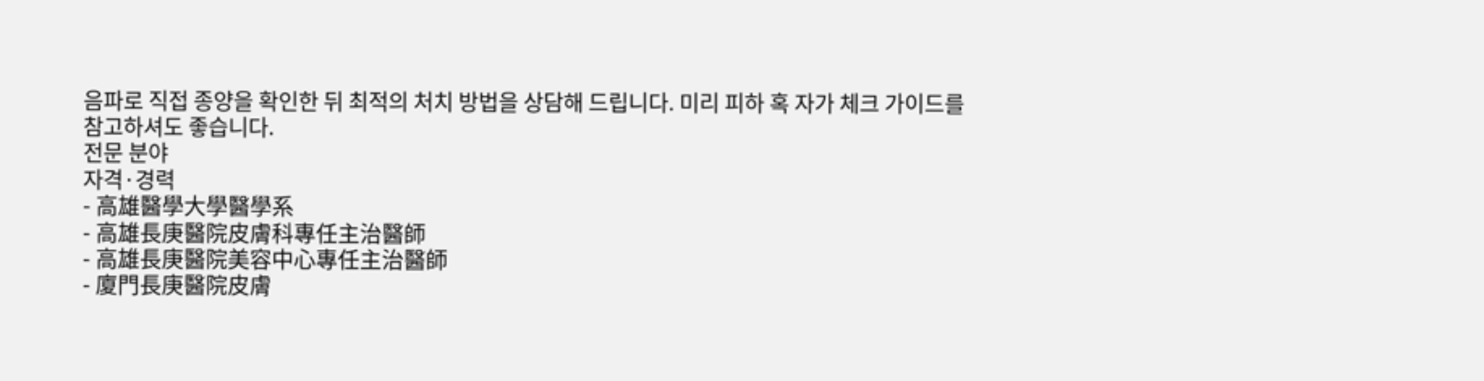음파로 직접 종양을 확인한 뒤 최적의 처치 방법을 상담해 드립니다. 미리 피하 혹 자가 체크 가이드를 참고하셔도 좋습니다.
전문 분야
자격·경력
- 高雄醫學大學醫學系
- 高雄長庚醫院皮膚科專任主治醫師
- 高雄長庚醫院美容中心專任主治醫師
- 廈門長庚醫院皮膚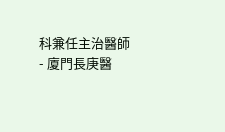科兼任主治醫師
- 廈門長庚醫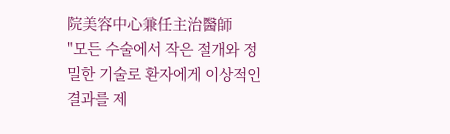院美容中心兼任主治醫師
"모든 수술에서 작은 절개와 정밀한 기술로 환자에게 이상적인 결과를 제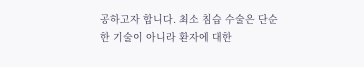공하고자 합니다. 최소 침습 수술은 단순한 기술이 아니라 환자에 대한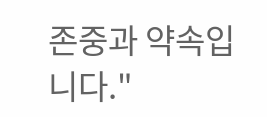존중과 약속입니다."